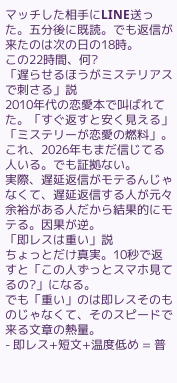マッチした相手にLINE送った。五分後に既読。でも返信が来たのは次の日の18時。
この22時間、何?
「遅らせるほうがミステリアスで刺さる」説
2010年代の恋愛本で叫ばれてた。「すぐ返すと安く見える」「ミステリーが恋愛の燃料」。これ、2026年もまだ信じてる人いる。でも証拠ない。
実際、遅延返信がモテるんじゃなくて、遅延返信する人が元々余裕がある人だから結果的にモテる。因果が逆。
「即レスは重い」説
ちょっとだけ真実。10秒で返すと「この人ずっとスマホ見てるの?」になる。
でも「重い」のは即レスそのものじゃなくて、そのスピードで来る文章の熱量。
- 即レス+短文+温度低め = 普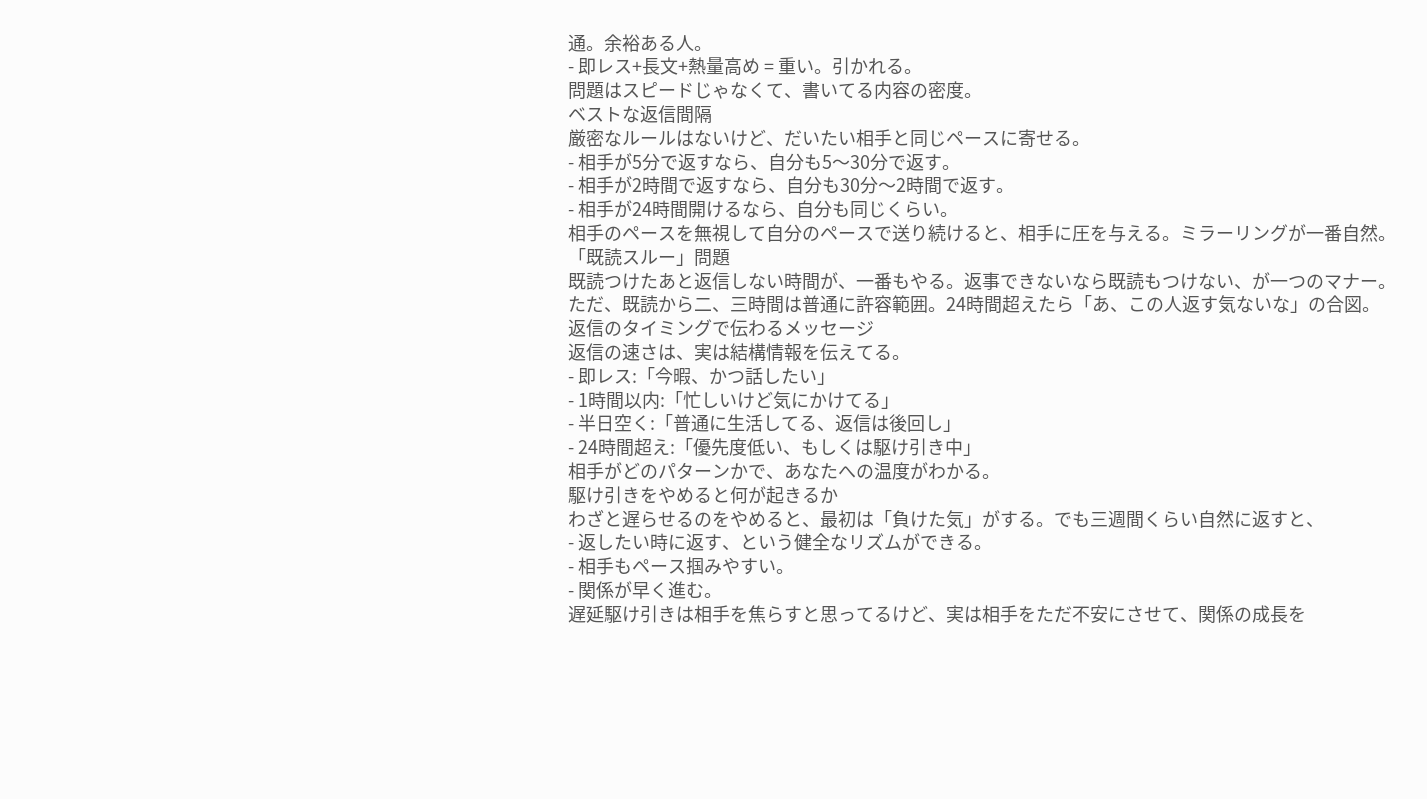通。余裕ある人。
- 即レス+長文+熱量高め = 重い。引かれる。
問題はスピードじゃなくて、書いてる内容の密度。
ベストな返信間隔
厳密なルールはないけど、だいたい相手と同じペースに寄せる。
- 相手が5分で返すなら、自分も5〜30分で返す。
- 相手が2時間で返すなら、自分も30分〜2時間で返す。
- 相手が24時間開けるなら、自分も同じくらい。
相手のペースを無視して自分のペースで送り続けると、相手に圧を与える。ミラーリングが一番自然。
「既読スルー」問題
既読つけたあと返信しない時間が、一番もやる。返事できないなら既読もつけない、が一つのマナー。
ただ、既読から二、三時間は普通に許容範囲。24時間超えたら「あ、この人返す気ないな」の合図。
返信のタイミングで伝わるメッセージ
返信の速さは、実は結構情報を伝えてる。
- 即レス:「今暇、かつ話したい」
- 1時間以内:「忙しいけど気にかけてる」
- 半日空く:「普通に生活してる、返信は後回し」
- 24時間超え:「優先度低い、もしくは駆け引き中」
相手がどのパターンかで、あなたへの温度がわかる。
駆け引きをやめると何が起きるか
わざと遅らせるのをやめると、最初は「負けた気」がする。でも三週間くらい自然に返すと、
- 返したい時に返す、という健全なリズムができる。
- 相手もペース掴みやすい。
- 関係が早く進む。
遅延駆け引きは相手を焦らすと思ってるけど、実は相手をただ不安にさせて、関係の成長を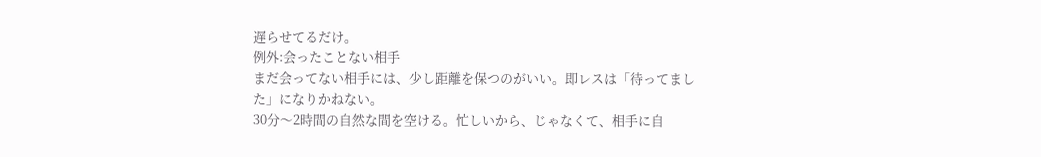遅らせてるだけ。
例外:会ったことない相手
まだ会ってない相手には、少し距離を保つのがいい。即レスは「待ってました」になりかねない。
30分〜2時間の自然な間を空ける。忙しいから、じゃなくて、相手に自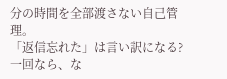分の時間を全部渡さない自己管理。
「返信忘れた」は言い訳になる?
一回なら、な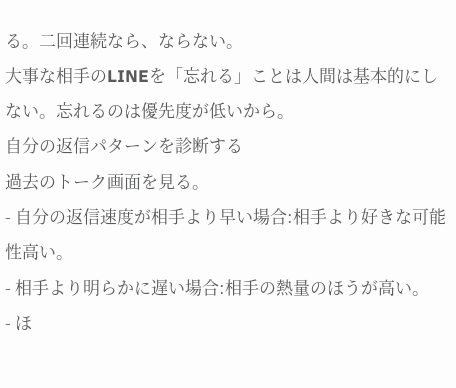る。二回連続なら、ならない。
大事な相手のLINEを「忘れる」ことは人間は基本的にしない。忘れるのは優先度が低いから。
自分の返信パターンを診断する
過去のトーク画面を見る。
- 自分の返信速度が相手より早い場合:相手より好きな可能性高い。
- 相手より明らかに遅い場合:相手の熱量のほうが高い。
- ほ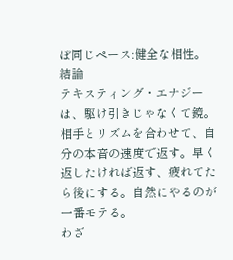ぼ同じペース:健全な相性。
結論
テキスティング・エナジーは、駆け引きじゃなくて鏡。
相手とリズムを合わせて、自分の本音の速度で返す。早く返したければ返す、疲れてたら後にする。自然にやるのが一番モテる。
わざ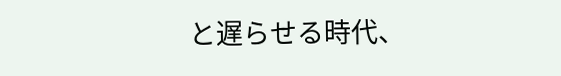と遅らせる時代、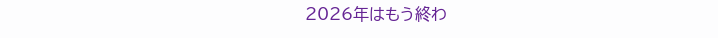2026年はもう終わ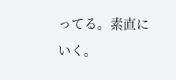ってる。素直にいく。